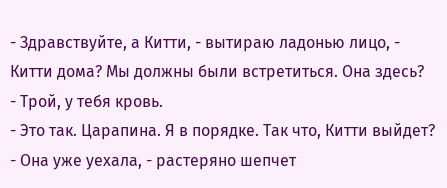- Здравствуйте, а Китти, - вытираю ладонью лицо, - Китти дома? Мы должны были встретиться. Она здесь?
- Трой, у тебя кровь.
- Это так. Царапина. Я в порядке. Так что, Китти выйдет?
- Она уже уехала, - растеряно шепчет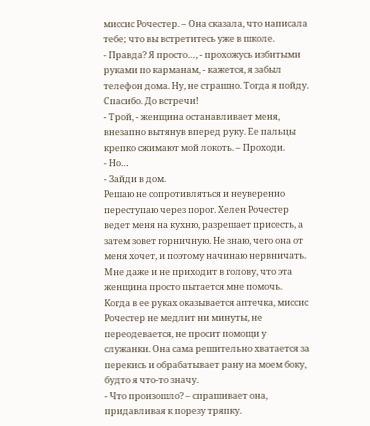миссис Рочестер. – Она сказала, что написала тебе; что вы встретитесь уже в школе.
- Правда? Я просто…, - прохожусь избитыми руками по карманам, - кажется, я забыл телефон дома. Ну, не страшно. Тогда я пойду. Спасибо. До встречи!
- Трой, - женщина останавливает меня, внезапно вытянув вперед руку. Ее пальцы крепко сжимают мой локоть. – Проходи.
- Но…
- Зайди в дом.
Решаю не сопротивляться и неуверенно переступаю через порог. Хелен Рочестер ведет меня на кухню, разрешает присесть, а затем зовет горничную. Не знаю, чего она от меня хочет, и поэтому начинаю нервничать. Мне даже и не приходит в голову, что эта женщина просто пытается мне помочь.
Когда в ее руках оказывается аптечка, миссис Рочестер не медлит ни минуты, не переодевается, не просит помощи у служанки. Она сама решительно хватается за перекись и обрабатывает рану на моем боку, будто я что-то значу.
- Что произошло? – спрашивает она, придавливая к порезу тряпку.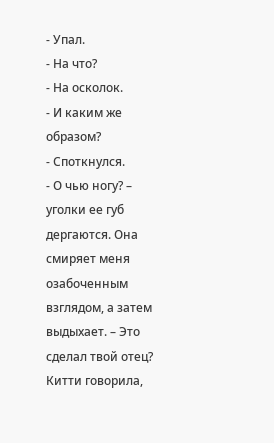- Упал.
- На что?
- На осколок.
- И каким же образом?
- Споткнулся.
- О чью ногу? – уголки ее губ дергаются. Она смиряет меня озабоченным взглядом, а затем выдыхает. – Это сделал твой отец? Китти говорила,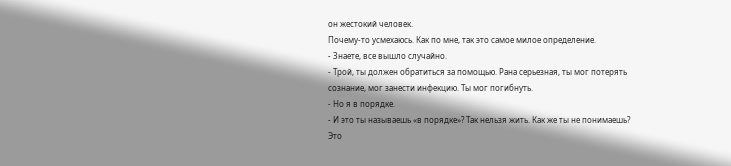он жестокий человек.
Почему-то усмехаюсь. Как по мне, так это самое милое определение.
- Знаете, все вышло случайно.
- Трой, ты должен обратиться за помощью. Рана серьезная, ты мог потерять сознание, мог занести инфекцию. Ты мог погибнуть.
- Но я в порядке.
- И это ты называешь «в порядке»? Так нельзя жить. Как же ты не понимаешь? Это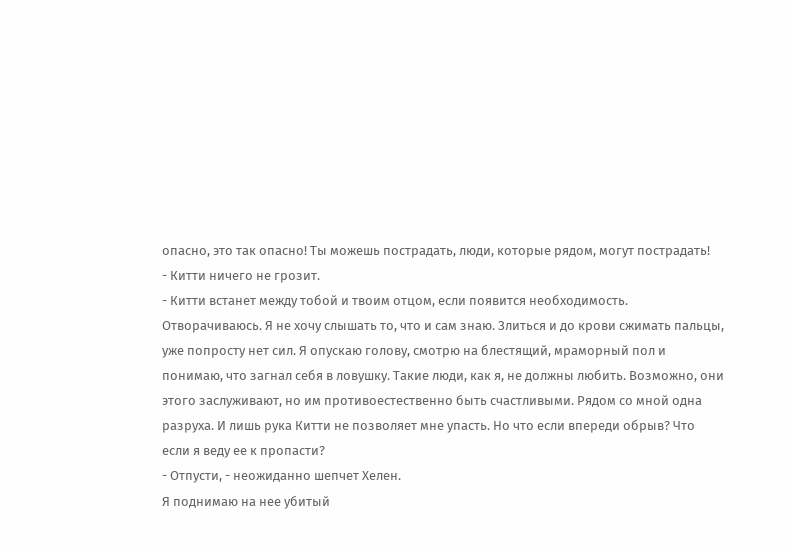опасно, это так опасно! Ты можешь пострадать, люди, которые рядом, могут пострадать!
- Китти ничего не грозит.
- Китти встанет между тобой и твоим отцом, если появится необходимость.
Отворачиваюсь. Я не хочу слышать то, что и сам знаю. Злиться и до крови сжимать пальцы, уже попросту нет сил. Я опускаю голову, смотрю на блестящий, мраморный пол и понимаю, что загнал себя в ловушку. Такие люди, как я, не должны любить. Возможно, они этого заслуживают, но им противоестественно быть счастливыми. Рядом со мной одна разруха. И лишь рука Китти не позволяет мне упасть. Но что если впереди обрыв? Что если я веду ее к пропасти?
- Отпусти, - неожиданно шепчет Хелен.
Я поднимаю на нее убитый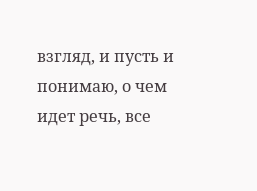взгляд, и пусть и понимаю, о чем идет речь, все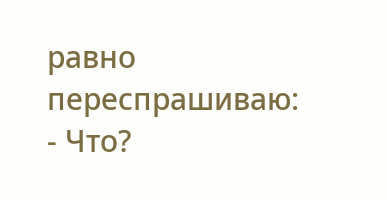равно переспрашиваю:
- Что?